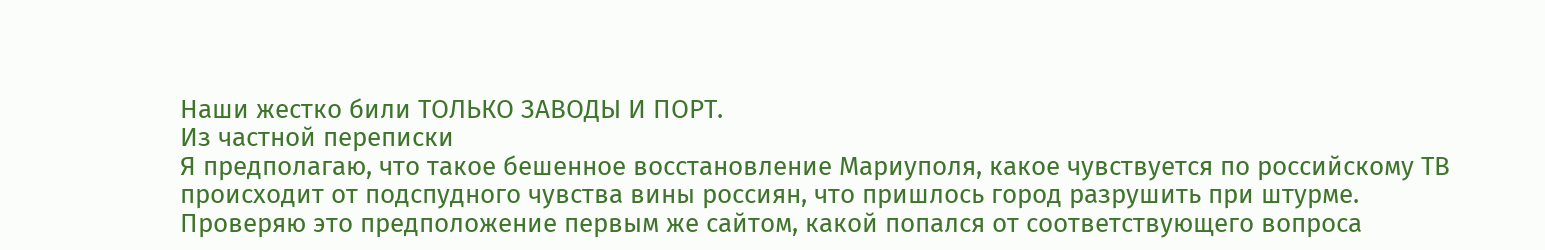Наши жестко били ТОЛЬКО ЗАВОДЫ И ПОРТ.
Из частной переписки
Я предполагаю, что такое бешенное восстановление Мариуполя, какое чувствуется по российскому ТВ происходит от подспудного чувства вины россиян, что пришлось город разрушить при штурме.
Проверяю это предположение первым же сайтом, какой попался от соответствующего вопроса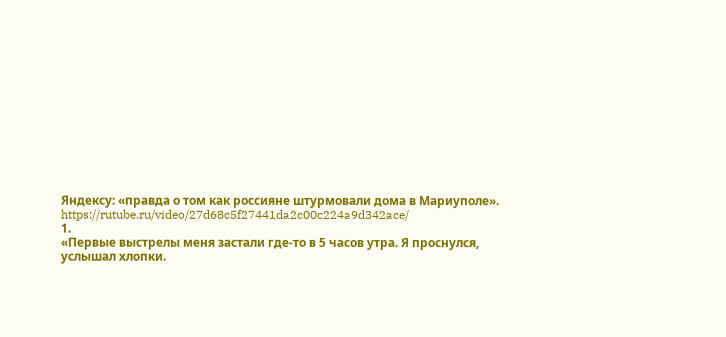Яндексу: «правда о том как россияне штурмовали дома в Мариуполе».
https://rutube.ru/video/27d68c5f27441da2c00c224a9d342ace/
1.
«Первые выстрелы меня застали где-то в 5 часов утра. Я проснулся, услышал хлопки.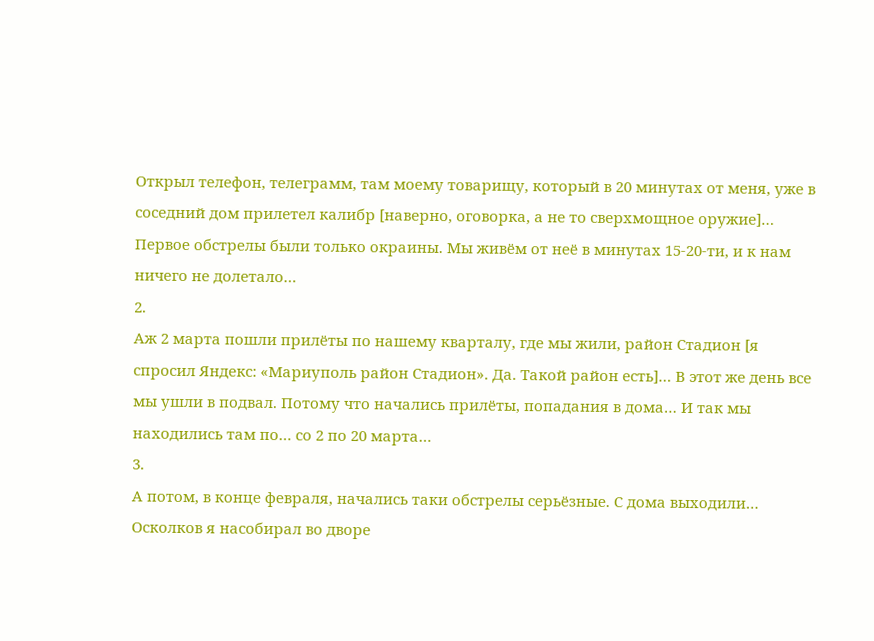Открыл телефон, телеграмм, там моему товарищу, который в 20 минутах от меня, уже в соседний дом прилетел калибр [наверно, оговорка, а не то сверхмощное оружие]…
Первое обстрелы были только окраины. Мы живём от неё в минутах 15-20-ти, и к нам ничего не долетало…
2.
Аж 2 марта пошли прилёты по нашему кварталу, где мы жили, район Стадион [я спросил Яндекс: «Мариуполь район Стадион». Да. Такой район есть]… В этот же день все мы ушли в подвал. Потому что начались прилёты, попадания в дома… И так мы находились там по… со 2 по 20 марта…
3.
А потом, в конце февраля, начались таки обстрелы серьёзные. С дома выходили… Осколков я насобирал во дворе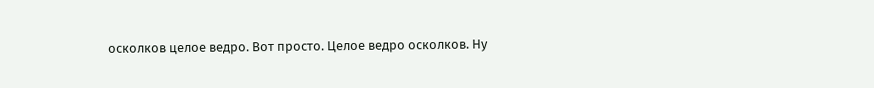осколков целое ведро. Вот просто. Целое ведро осколков. Ну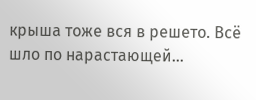крыша тоже вся в решето. Всё шло по нарастающей…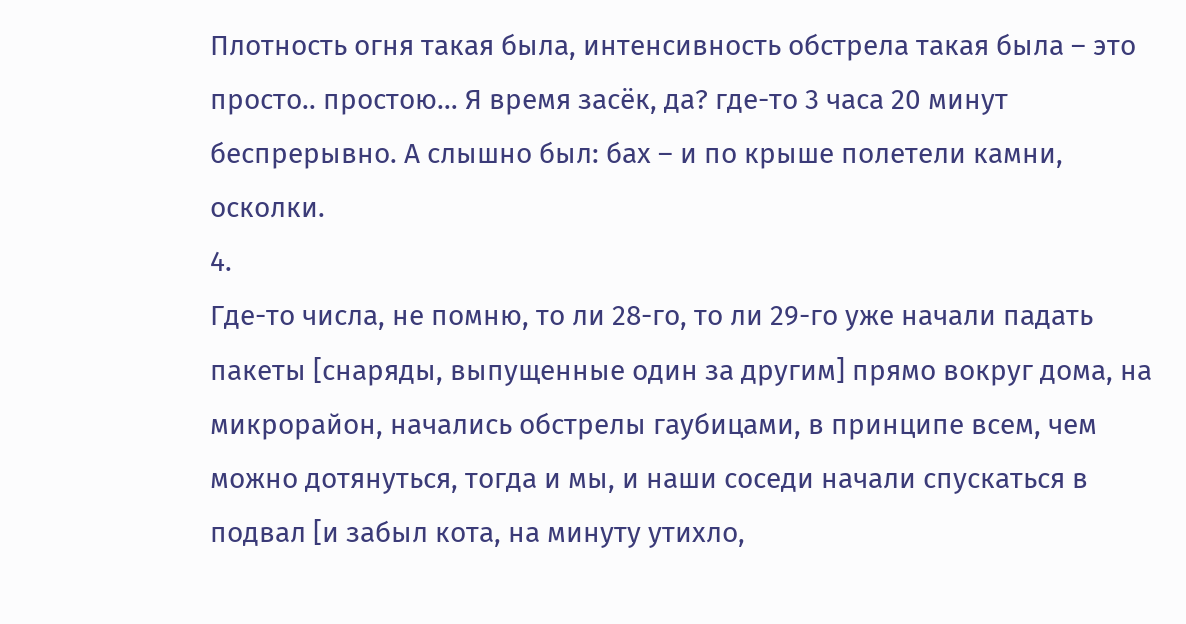Плотность огня такая была, интенсивность обстрела такая была – это просто.. простою… Я время засёк, да? где-то 3 часа 20 минут беспрерывно. А слышно был: бах – и по крыше полетели камни, осколки.
4.
Где-то числа, не помню, то ли 28-го, то ли 29-го уже начали падать пакеты [снаряды, выпущенные один за другим] прямо вокруг дома, на микрорайон, начались обстрелы гаубицами, в принципе всем, чем можно дотянуться, тогда и мы, и наши соседи начали спускаться в подвал [и забыл кота, на минуту утихло,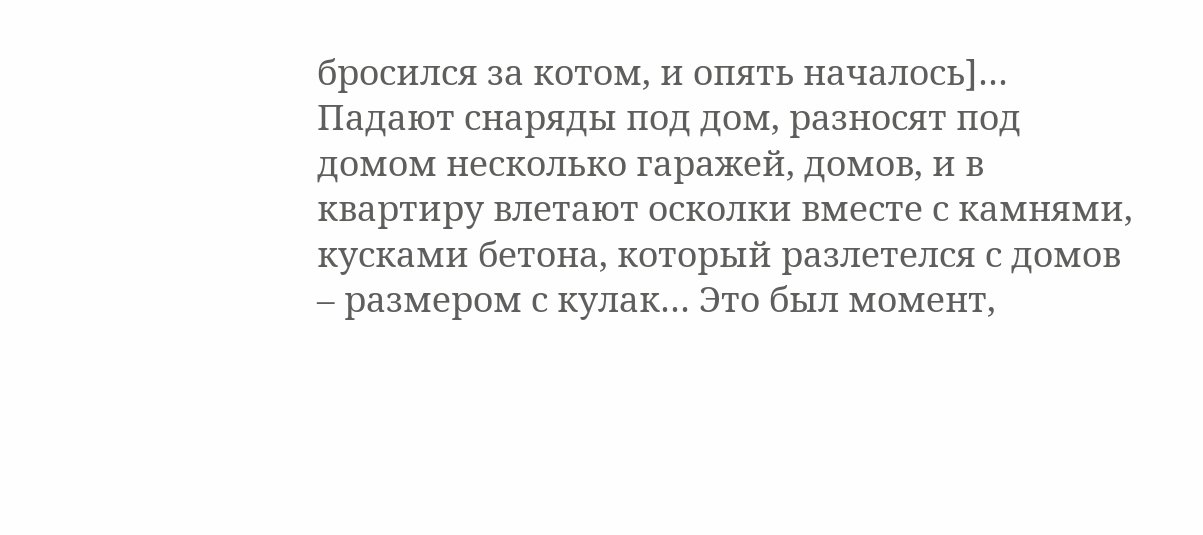бросился за котом, и опять началось]… Падают снаряды под дом, разносят под домом несколько гаражей, домов, и в квартиру влетают осколки вместе с камнями, кусками бетона, который разлетелся с домов – размером с кулак… Это был момент,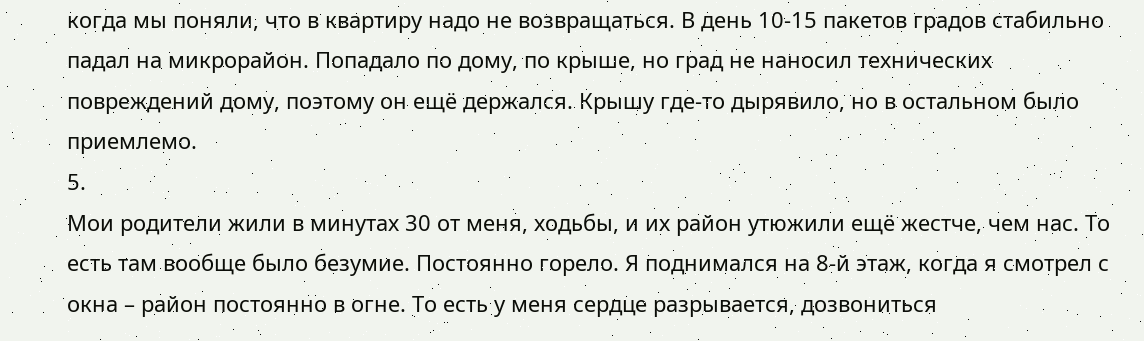когда мы поняли, что в квартиру надо не возвращаться. В день 10-15 пакетов градов стабильно падал на микрорайон. Попадало по дому, по крыше, но град не наносил технических повреждений дому, поэтому он ещё держался. Крышу где-то дырявило, но в остальном было приемлемо.
5.
Мои родители жили в минутах 30 от меня, ходьбы, и их район утюжили ещё жестче, чем нас. То есть там вообще было безумие. Постоянно горело. Я поднимался на 8-й этаж, когда я смотрел с окна – район постоянно в огне. То есть у меня сердце разрывается, дозвониться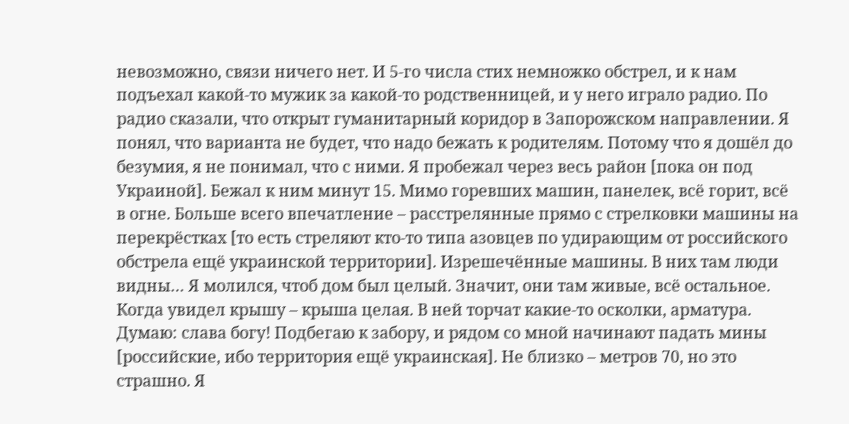невозможно, связи ничего нет. И 5-го числа стих немножко обстрел, и к нам подъехал какой-то мужик за какой-то родственницей, и у него играло радио. По радио сказали, что открыт гуманитарный коридор в Запорожском направлении. Я понял, что варианта не будет, что надо бежать к родителям. Потому что я дошёл до безумия, я не понимал, что с ними. Я пробежал через весь район [пока он под Украиной]. Бежал к ним минут 15. Мимо горевших машин, панелек, всё горит, всё в огне. Больше всего впечатление – расстрелянные прямо с стрелковки машины на перекрёстках [то есть стреляют кто-то типа азовцев по удирающим от российского обстрела ещё украинской территории]. Изрешечённые машины. В них там люди видны… Я молился, чтоб дом был целый. Значит, они там живые, всё остальное. Когда увидел крышу – крыша целая. В ней торчат какие-то осколки, арматура. Думаю: слава богу! Подбегаю к забору, и рядом со мной начинают падать мины [российские, ибо территория ещё украинская]. Не близко – метров 70, но это страшно. Я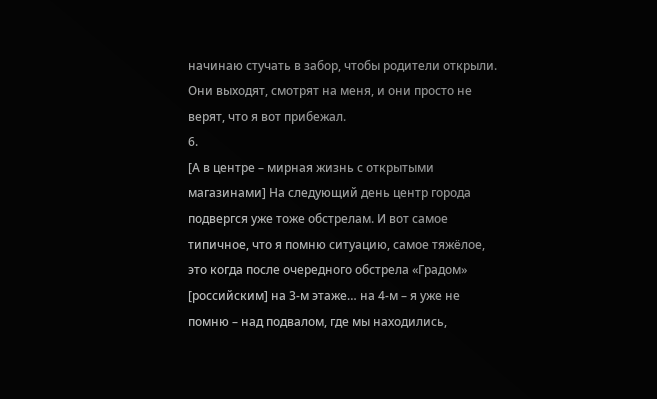начинаю стучать в забор, чтобы родители открыли. Они выходят, смотрят на меня, и они просто не верят, что я вот прибежал.
6.
[А в центре – мирная жизнь с открытыми магазинами] На следующий день центр города подвергся уже тоже обстрелам. И вот самое типичное, что я помню ситуацию, самое тяжёлое, это когда после очередного обстрела «Градом» [российским] на 3-м этаже… на 4-м – я уже не помню – над подвалом, где мы находились,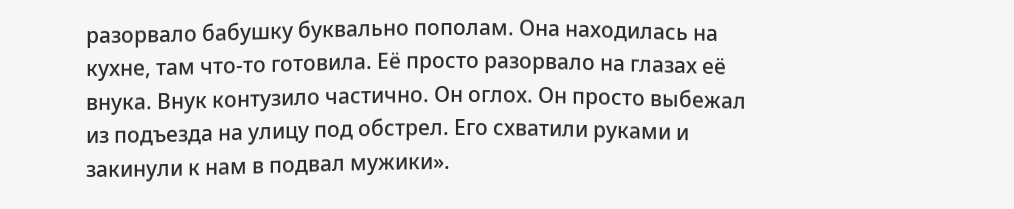разорвало бабушку буквально пополам. Она находилась на кухне, там что-то готовила. Её просто разорвало на глазах её внука. Внук контузило частично. Он оглох. Он просто выбежал из подъезда на улицу под обстрел. Его схватили руками и закинули к нам в подвал мужики».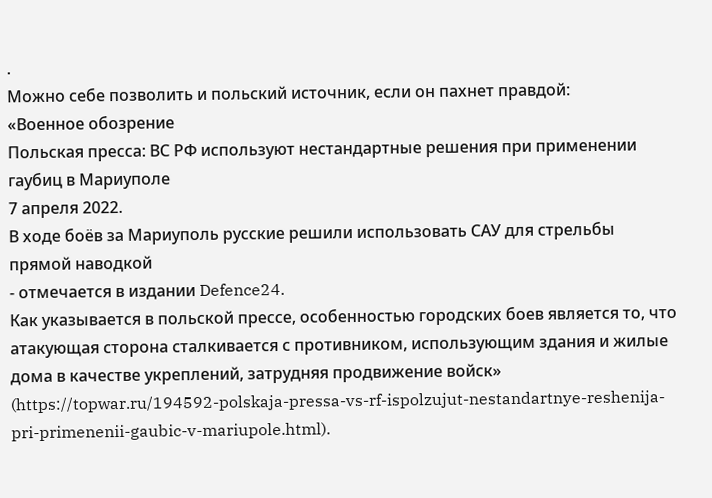.
Можно себе позволить и польский источник, если он пахнет правдой:
«Военное обозрение
Польская пресса: ВС РФ используют нестандартные решения при применении гаубиц в Мариуполе
7 апреля 2022.
В ходе боёв за Мариуполь русские решили использовать САУ для стрельбы прямой наводкой
- отмечается в издании Defence24.
Как указывается в польской прессе, особенностью городских боев является то, что атакующая сторона сталкивается с противником, использующим здания и жилые дома в качестве укреплений, затрудняя продвижение войск» (https://topwar.ru/194592-polskaja-pressa-vs-rf-ispolzujut-nestandartnye-reshenija-pri-primenenii-gaubic-v-mariupole.html).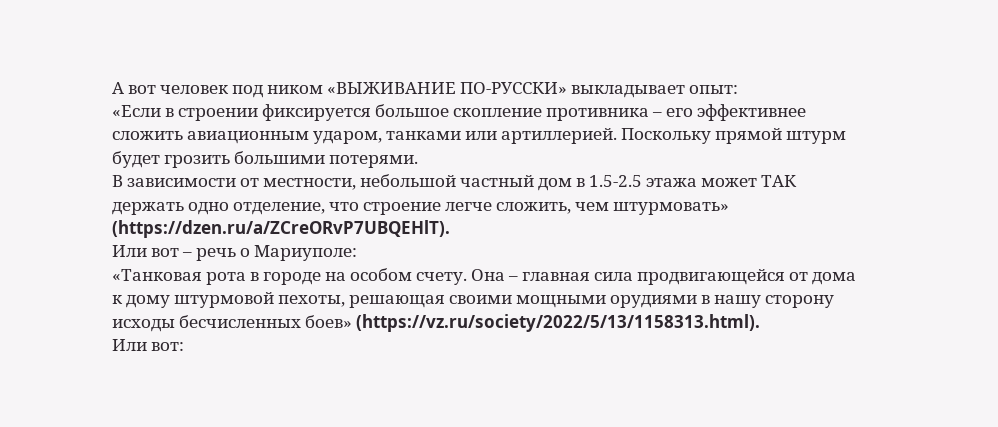А вот человек под ником «ВЫЖИВАНИЕ ПО-РУССКИ» выкладывает опыт:
«Если в строении фиксируется большое скопление противника – его эффективнее сложить авиационным ударом, танками или артиллерией. Поскольку прямой штурм будет грозить большими потерями.
В зависимости от местности, небольшой частный дом в 1.5-2.5 этажа может ТАК держать одно отделение, что строение легче сложить, чем штурмовать» (https://dzen.ru/a/ZCreORvP7UBQEHlT).
Или вот – речь о Мариуполе:
«Танковая рота в городе на особом счету. Она – главная сила продвигающейся от дома к дому штурмовой пехоты, решающая своими мощными орудиями в нашу сторону исходы бесчисленных боев» (https://vz.ru/society/2022/5/13/1158313.html).
Или вот: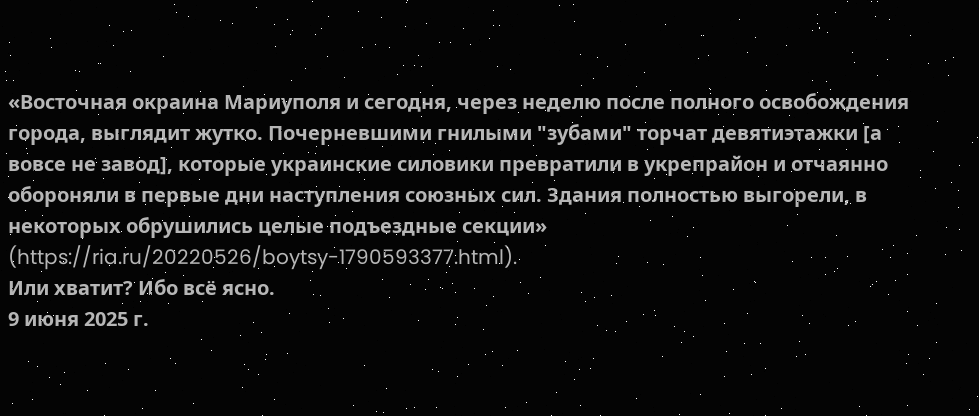«Восточная окраина Мариуполя и сегодня, через неделю после полного освобождения города, выглядит жутко. Почерневшими гнилыми "зубами" торчат девятиэтажки [а вовсе не завод], которые украинские силовики превратили в укрепрайон и отчаянно обороняли в первые дни наступления союзных сил. Здания полностью выгорели, в некоторых обрушились целые подъездные секции» (https://ria.ru/20220526/boytsy-1790593377.html).
Или хватит? Ибо всё ясно.
9 июня 2025 г.